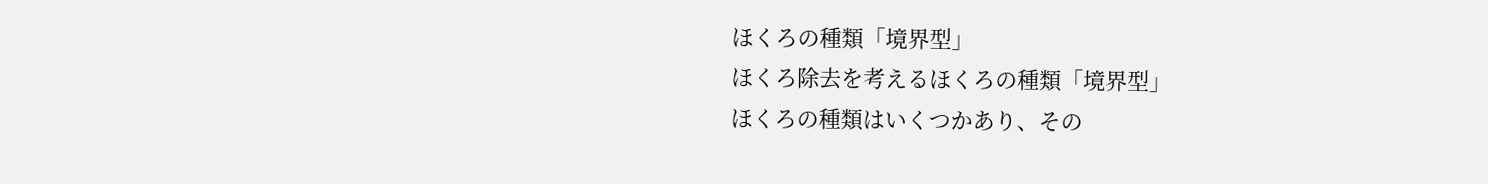ほくろの種類「境界型」
ほくろ除去を考えるほくろの種類「境界型」
ほくろの種類はいくつかあり、その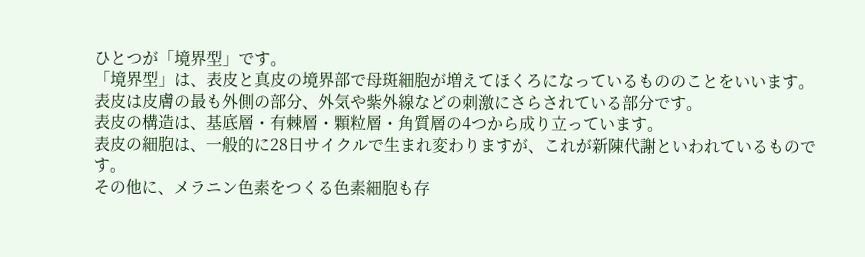ひとつが「境界型」です。
「境界型」は、表皮と真皮の境界部で母斑細胞が増えてほくろになっているもののことをいいます。
表皮は皮膚の最も外側の部分、外気や紫外線などの刺激にさらされている部分です。
表皮の構造は、基底層・有棘層・顆粒層・角質層の4つから成り立っています。
表皮の細胞は、一般的に28日サイクルで生まれ変わりますが、これが新陳代謝といわれているものです。
その他に、メラニン色素をつくる色素細胞も存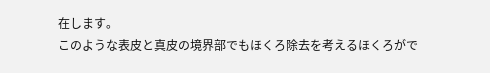在します。
このような表皮と真皮の境界部でもほくろ除去を考えるほくろがで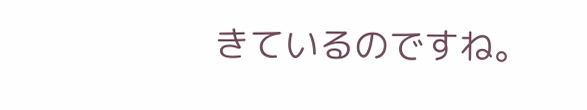きているのですね。